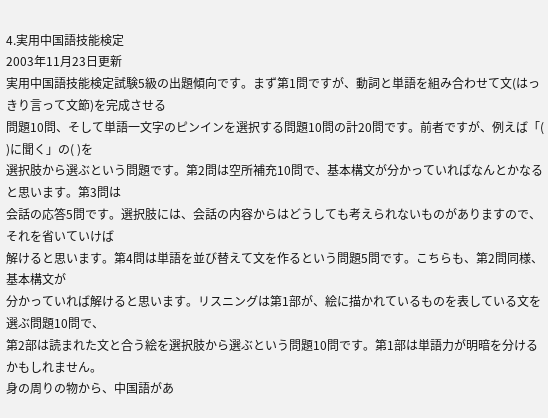4.実用中国語技能検定
2003年11月23日更新
実用中国語技能検定試験5級の出題傾向です。まず第1問ですが、動詞と単語を組み合わせて文(はっきり言って文節)を完成させる
問題10問、そして単語一文字のピンインを選択する問題10問の計20問です。前者ですが、例えば「( )に聞く」の( )を
選択肢から選ぶという問題です。第2問は空所補充10問で、基本構文が分かっていればなんとかなると思います。第3問は
会話の応答5問です。選択肢には、会話の内容からはどうしても考えられないものがありますので、それを省いていけば
解けると思います。第4問は単語を並び替えて文を作るという問題5問です。こちらも、第2問同様、基本構文が
分かっていれば解けると思います。リスニングは第1部が、絵に描かれているものを表している文を選ぶ問題10問で、
第2部は読まれた文と合う絵を選択肢から選ぶという問題10問です。第1部は単語力が明暗を分けるかもしれません。
身の周りの物から、中国語があ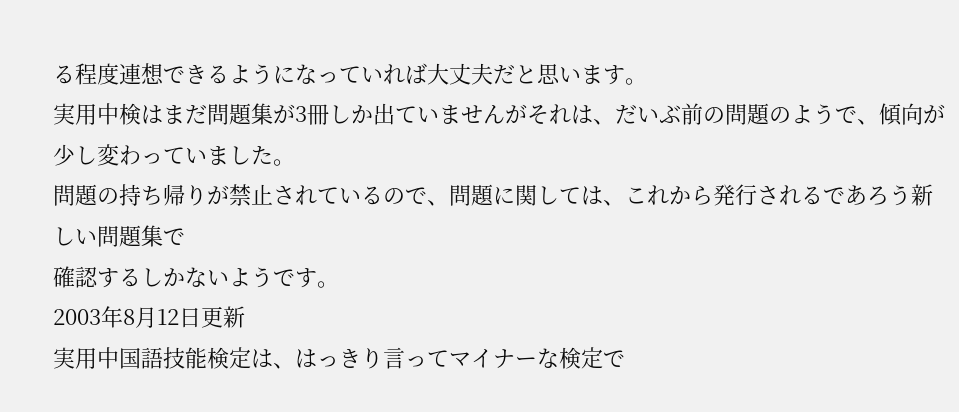る程度連想できるようになっていれば大丈夫だと思います。
実用中検はまだ問題集が3冊しか出ていませんがそれは、だいぶ前の問題のようで、傾向が少し変わっていました。
問題の持ち帰りが禁止されているので、問題に関しては、これから発行されるであろう新しい問題集で
確認するしかないようです。
2003年8月12日更新
実用中国語技能検定は、はっきり言ってマイナーな検定で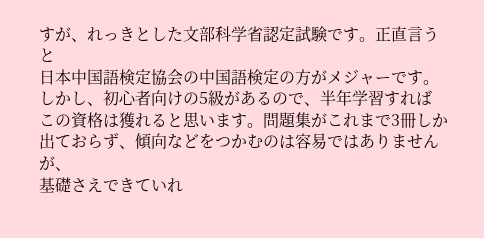すが、れっきとした文部科学省認定試験です。正直言うと
日本中国語検定協会の中国語検定の方がメジャーです。しかし、初心者向けの5級があるので、半年学習すれば
この資格は獲れると思います。問題集がこれまで3冊しか出ておらず、傾向などをつかむのは容易ではありませんが、
基礎さえできていれ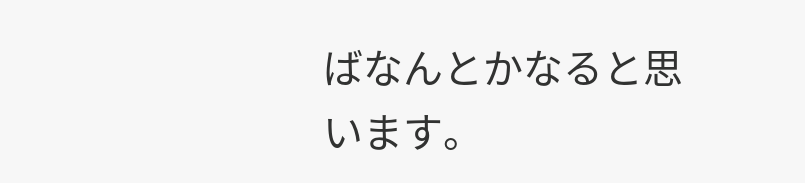ばなんとかなると思います。